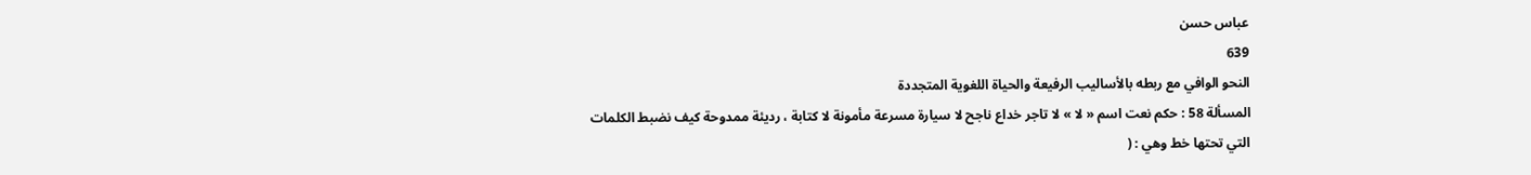عباس حسن
639
النحو الوافي مع ربطه بالأساليب الرفيعة والحياة اللغوية المتجددة
المسألة 58 : حكم نعت اسم « لا » لا تاجر خداع ناجح لا سيارة مسرعة مأمونة لا كتابة ، رديئة ممدوحة كيف نضبط الكلمات التي تحتها خط وهي : (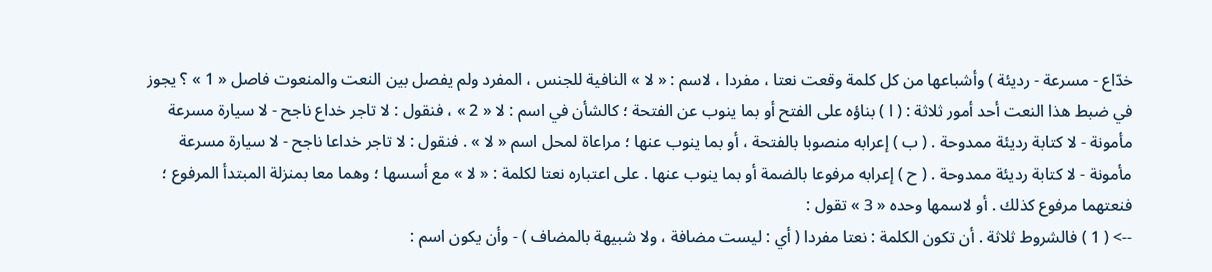خدّاع - مسرعة - رديئة ) وأشباعها من كل كلمة وقعت نعتا ، مفردا ، لاسم : « لا » النافية للجنس ، المفرد ولم يفصل بين النعت والمنعوت فاصل « 1 » ؟ يجوز في ضبط هذا النعت أحد أمور ثلاثة : ( ا ) بناؤه على الفتح أو بما ينوب عن الفتحة ؛ كالشأن في اسم : لا « 2 » ، فنقول : لا تاجر خداع ناجح - لا سيارة مسرعة مأمونة - لا كتابة رديئة ممدوحة . ( ب ) إعرابه منصوبا بالفتحة ، أو بما ينوب عنها ؛ مراعاة لمحل اسم « لا » . فنقول : لا تاجر خداعا ناجح - لا سيارة مسرعة مأمونة - لا كتابة رديئة ممدوحة . ( ح ) إعرابه مرفوعا بالضمة أو بما ينوب عنها . على اعتباره نعتا لكلمة : « لا » مع أسسها ؛ وهما معا بمنزلة المبتدأ المرفوع ؛ فنعتهما مرفوع كذلك . أو لاسمها وحده « 3 » تقول :
--> ( 1 ) فالشروط ثلاثة . أن تكون الكلمة : نعتا مفردا ( أي : ليست مضافة ، ولا شبيهة بالمضاف ) - وأن يكون اسم :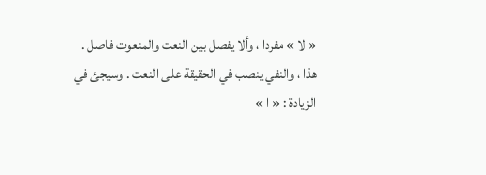« لا » مفردا ، وألا يفصل بين النعت والمنعوت فاصل . هذا ، والنفي ينصب في الحقيقة على النعت . وسيجئ في الزيادة : « ا »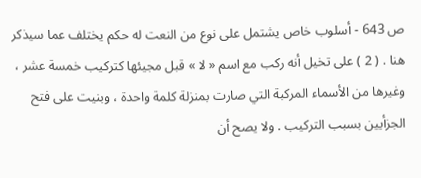ص 643 - أسلوب خاص يشتمل على نوع من النعت له حكم يختلف عما سيذكر هنا . ( 2 ) على تخيل أنه ركب مع اسم « لا » قبل مجيئها كتركيب خمسة عشر ، وغيرها من الأسماء المركبة التي صارت بمنزلة كلمة واحدة ، وبنيت على فتح الجزأيين بسبب التركيب . ولا يصح أن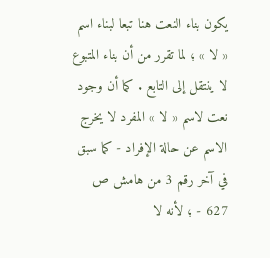يكون بناء النعت هنا تبعا لبناء اسم « لا » ؛ لما تقرر من أن بناء المتبوع لا ينتقل إلى التابع . كما أن وجود نعت لاسم « لا » المفرد لا يخرج الاسم عن حالة الإفراد - كما سبق في آخر رقم 3 من هامش ص 627 - ؛ لأنه لا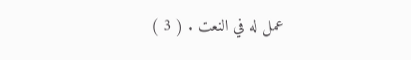عمل له في النعت . ( 3 )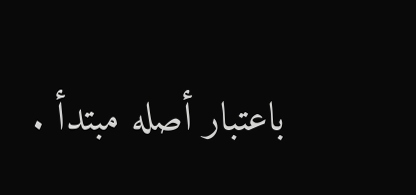باعتبار أصله مبتدأ .